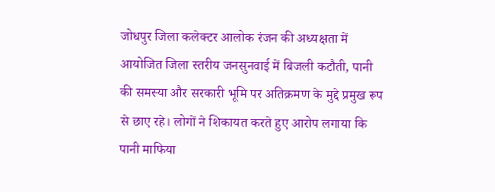जोधपुर जिला कलेक्टर आलोक रंजन की अध्यक्षता में आयोजित जिला स्तरीय जनसुनवाई में बिजली कटौती, पानी की समस्या और सरकारी भूमि पर अतिक्रमण के मुद्दे प्रमुख रूप से छाए रहे। लोगों ने शिकायत करते हुए आरोप लगाया कि पानी माफिया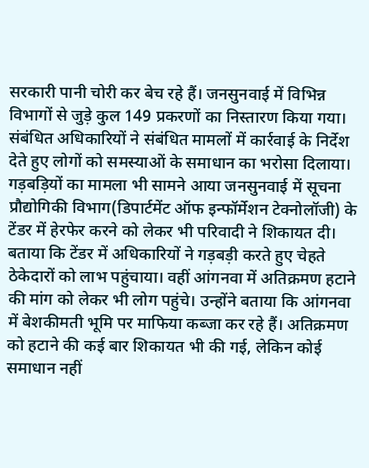सरकारी पानी चोरी कर बेच रहे हैं। जनसुनवाई में विभिन्न विभागों से जुड़े कुल 149 प्रकरणों का निस्तारण किया गया। संबंधित अधिकारियों ने संबंधित मामलों में कार्रवाई के निर्देश देते हुए लोगों को समस्याओं के समाधान का भरोसा दिलाया। गड़बड़ियों का मामला भी सामने आया जनसुनवाई में सूचना प्रौद्योगिकी विभाग(डिपार्टमेंट ऑफ इन्फॉर्मेशन टेक्नोलॉजी) के टेंडर में हेरफेर करने को लेकर भी परिवादी ने शिकायत दी। बताया कि टेंडर में अधिकारियों ने गड़बड़ी करते हुए चेहते ठेकेदारों को लाभ पहुंचाया। वहीं आंगनवा में अतिक्रमण हटाने की मांग को लेकर भी लोग पहुंचे। उन्होंने बताया कि आंगनवा में बेशकीमती भूमि पर माफिया कब्जा कर रहे हैं। अतिक्रमण को हटाने की कई बार शिकायत भी की गई, लेकिन कोई समाधान नहीं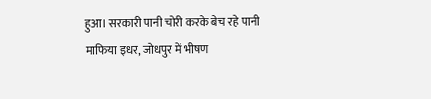हुआ। सरकारी पानी चोरी करके बेच रहे पानी माफिया इधर, जोधपुर में भीषण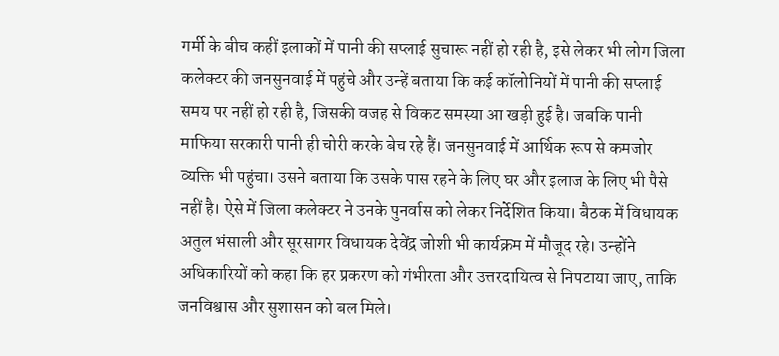गर्मी के बीच कहीं इलाकों में पानी की सप्लाई सुचारू नहीं हो रही है, इसे लेकर भी लोग जिला कलेक्टर की जनसुनवाई में पहुंचे और उन्हें बताया कि कई कॉलोनियों में पानी की सप्लाई समय पर नहीं हो रही है, जिसकी वजह से विकट समस्या आ खड़ी हुई है। जबकि पानी माफिया सरकारी पानी ही चोरी करके बेच रहे हैं। जनसुनवाई में आर्थिक रूप से कमजोर व्यक्ति भी पहुंचा। उसने बताया कि उसके पास रहने के लिए घर और इलाज के लिए भी पैसे नहीं है। ऐसे में जिला कलेक्टर ने उनके पुनर्वास को लेकर निर्देशित किया। बैठक में विधायक अतुल भंसाली और सूरसागर विधायक देवेंद्र जोशी भी कार्यक्रम में मौजूद रहे। उन्होंने अधिकारियों को कहा कि हर प्रकरण को गंभीरता और उत्तरदायित्व से निपटाया जाए, ताकि जनविश्वास और सुशासन को बल मिले।